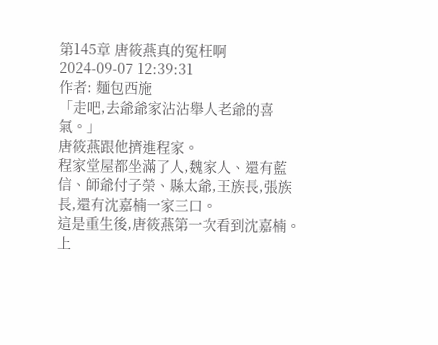第145章 唐筱燕真的冤枉啊
2024-09-07 12:39:31
作者: 麵包西施
「走吧,去爺爺家沾沾舉人老爺的喜氣。」
唐筱燕跟他擠進程家。
程家堂屋都坐滿了人,魏家人、還有藍信、師爺付子榮、縣太爺,王族長,張族長,還有沈嘉楠一家三口。
這是重生後,唐筱燕第一次看到沈嘉楠。
上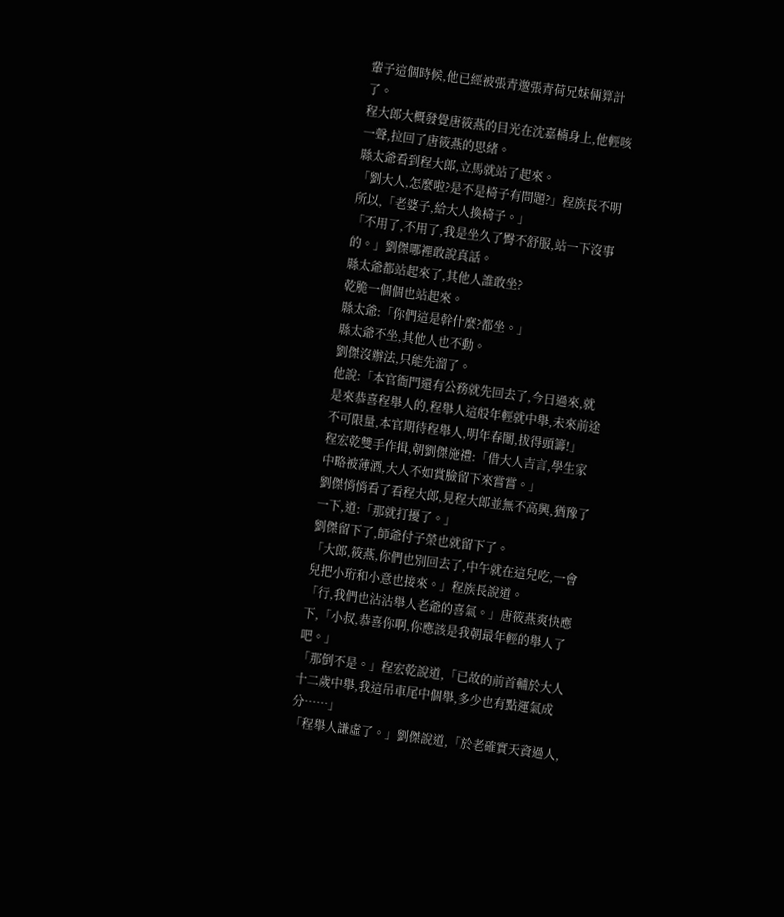輩子這個時候,他已經被張青邈張青荷兄妹倆算計了。
程大郎大概發覺唐筱燕的目光在沈嘉楠身上,他輕咳一聲,拉回了唐筱燕的思緒。
縣太爺看到程大郎,立馬就站了起來。
「劉大人,怎麼啦?是不是椅子有問題?」程族長不明所以,「老婆子,給大人換椅子。」
「不用了,不用了,我是坐久了臀不舒服,站一下沒事的。」劉傑哪裡敢說真話。
縣太爺都站起來了,其他人誰敢坐?
乾脆一個個也站起來。
縣太爺:「你們這是幹什麼?都坐。」
縣太爺不坐,其他人也不動。
劉傑沒辦法,只能先溜了。
他說:「本官衙門還有公務就先回去了,今日過來,就是來恭喜程舉人的,程舉人這般年輕就中舉,未來前途不可限量,本官期待程舉人,明年春闈,拔得頭籌!」
程宏乾雙手作揖,朝劉傑施禮:「借大人吉言,學生家中略被薄酒,大人不如賞臉留下來嘗嘗。」
劉傑悄悄看了看程大郎,見程大郎並無不高興,猶豫了一下,道:「那就打擾了。」
劉傑留下了,師爺付子榮也就留下了。
「大郎,筱燕,你們也別回去了,中午就在這兒吃,一會兒把小珩和小意也接來。」程族長說道。
「行,我們也沾沾舉人老爺的喜氣。」唐筱燕爽快應下,「小叔,恭喜你啊,你應該是我朝最年輕的舉人了吧。」
「那倒不是。」程宏乾說道,「已故的前首輔於大人十二歲中舉,我這吊車尾中個舉,多少也有點運氣成分……」
「程舉人謙虛了。」劉傑說道,「於老確實天資過人,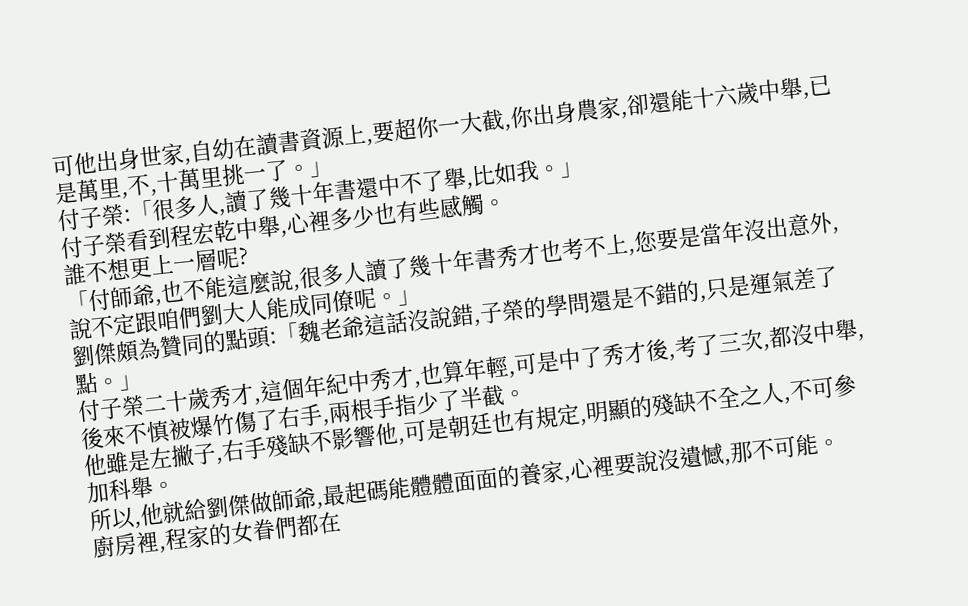可他出身世家,自幼在讀書資源上,要超你一大截,你出身農家,卻還能十六歲中舉,已是萬里,不,十萬里挑一了。」
付子榮:「很多人,讀了幾十年書還中不了舉,比如我。」
付子榮看到程宏乾中舉,心裡多少也有些感觸。
誰不想更上一層呢?
「付師爺,也不能這麼說,很多人讀了幾十年書秀才也考不上,您要是當年沒出意外,說不定跟咱們劉大人能成同僚呢。」
劉傑頗為贊同的點頭:「魏老爺這話沒說錯,子榮的學問還是不錯的,只是運氣差了點。」
付子榮二十歲秀才,這個年紀中秀才,也算年輕,可是中了秀才後,考了三次,都沒中舉,後來不慎被爆竹傷了右手,兩根手指少了半截。
他雖是左撇子,右手殘缺不影響他,可是朝廷也有規定,明顯的殘缺不全之人,不可參加科舉。
所以,他就給劉傑做師爺,最起碼能體體面面的養家,心裡要說沒遺憾,那不可能。
廚房裡,程家的女眷們都在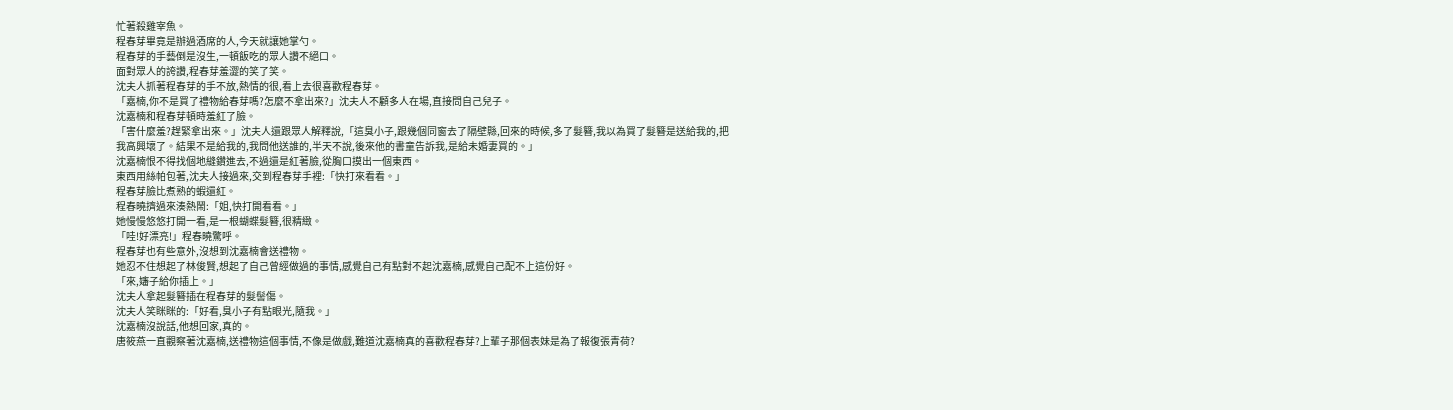忙著殺雞宰魚。
程春芽畢竟是辦過酒席的人,今天就讓她掌勺。
程春芽的手藝倒是沒生,一頓飯吃的眾人讚不絕口。
面對眾人的誇讚,程春芽羞澀的笑了笑。
沈夫人抓著程春芽的手不放,熱情的很,看上去很喜歡程春芽。
「嘉楠,你不是買了禮物給春芽嗎?怎麼不拿出來?」沈夫人不顧多人在場,直接問自己兒子。
沈嘉楠和程春芽頓時羞紅了臉。
「害什麼羞?趕緊拿出來。」沈夫人還跟眾人解釋說,「這臭小子,跟幾個同窗去了隔壁縣,回來的時候,多了髮簪,我以為買了髮簪是送給我的,把我高興壞了。結果不是給我的,我問他送誰的,半天不說,後來他的書童告訴我,是給未婚妻買的。」
沈嘉楠恨不得找個地縫鑽進去,不過還是紅著臉,從胸口摸出一個東西。
東西用絲帕包著,沈夫人接過來,交到程春芽手裡:「快打來看看。」
程春芽臉比煮熟的蝦還紅。
程春曉擠過來湊熱鬧:「姐,快打開看看。」
她慢慢悠悠打開一看,是一根蝴蝶髮簪,很精緻。
「哇!好漂亮!」程春曉驚呼。
程春芽也有些意外,沒想到沈嘉楠會送禮物。
她忍不住想起了林俊賢,想起了自己曾經做過的事情,感覺自己有點對不起沈嘉楠,感覺自己配不上這份好。
「來,嬸子給你插上。」
沈夫人拿起髮簪插在程春芽的髮髻傷。
沈夫人笑眯眯的:「好看,臭小子有點眼光,隨我。」
沈嘉楠沒說話,他想回家,真的。
唐筱燕一直觀察著沈嘉楠,送禮物這個事情,不像是做戲,難道沈嘉楠真的喜歡程春芽?上輩子那個表妹是為了報復張青荷?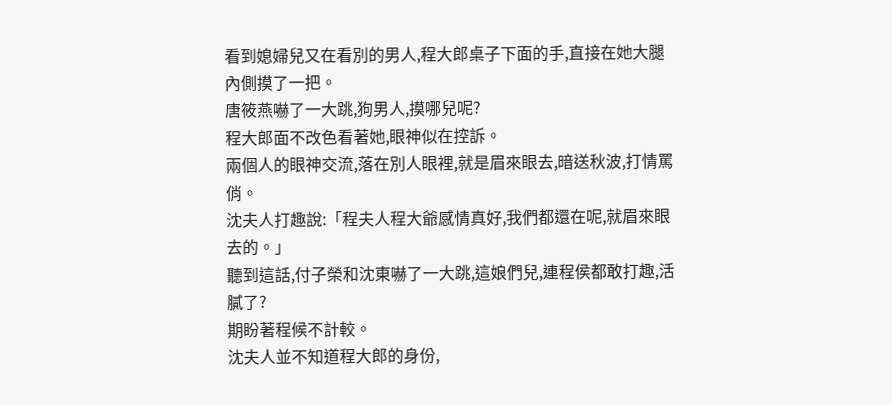看到媳婦兒又在看別的男人,程大郎桌子下面的手,直接在她大腿內側摸了一把。
唐筱燕嚇了一大跳,狗男人,摸哪兒呢?
程大郎面不改色看著她,眼神似在控訴。
兩個人的眼神交流,落在別人眼裡,就是眉來眼去,暗送秋波,打情罵俏。
沈夫人打趣說:「程夫人程大爺感情真好,我們都還在呢,就眉來眼去的。」
聽到這話,付子榮和沈東嚇了一大跳,這娘們兒,連程侯都敢打趣,活膩了?
期盼著程候不計較。
沈夫人並不知道程大郎的身份,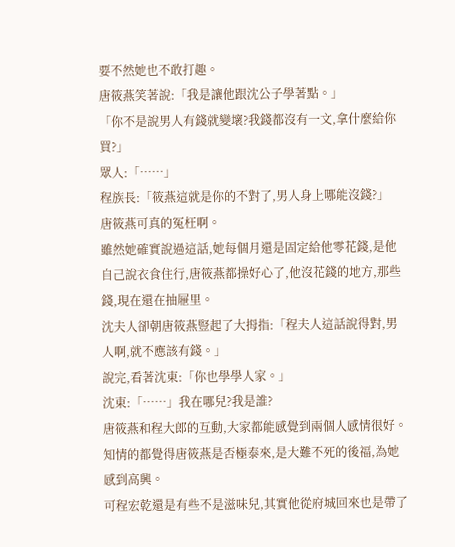要不然她也不敢打趣。
唐筱燕笑著說:「我是讓他跟沈公子學著點。」
「你不是說男人有錢就變壞?我錢都沒有一文,拿什麼給你買?」
眾人:「……」
程族長:「筱燕這就是你的不對了,男人身上哪能沒錢?」
唐筱燕可真的冤枉啊。
雖然她確實說過這話,她每個月還是固定給他零花錢,是他自己說衣食住行,唐筱燕都操好心了,他沒花錢的地方,那些錢,現在還在抽屜里。
沈夫人卻朝唐筱燕豎起了大拇指:「程夫人這話說得對,男人啊,就不應該有錢。」
說完,看著沈東:「你也學學人家。」
沈東:「……」我在哪兒?我是誰?
唐筱燕和程大郎的互動,大家都能感覺到兩個人感情很好。
知情的都覺得唐筱燕是否極泰來,是大難不死的後福,為她感到高興。
可程宏乾還是有些不是滋味兒,其實他從府城回來也是帶了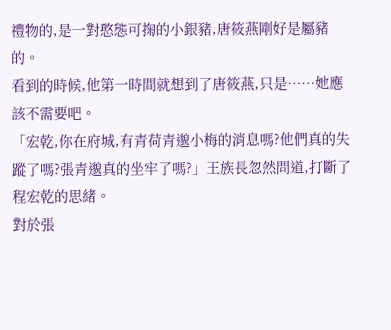禮物的,是一對憨態可掬的小銀豬,唐筱燕剛好是屬豬的。
看到的時候,他第一時間就想到了唐筱燕,只是……她應該不需要吧。
「宏乾,你在府城,有青荷青邈小梅的消息嗎?他們真的失蹤了嗎?張青邈真的坐牢了嗎?」王族長忽然問道,打斷了程宏乾的思緒。
對於張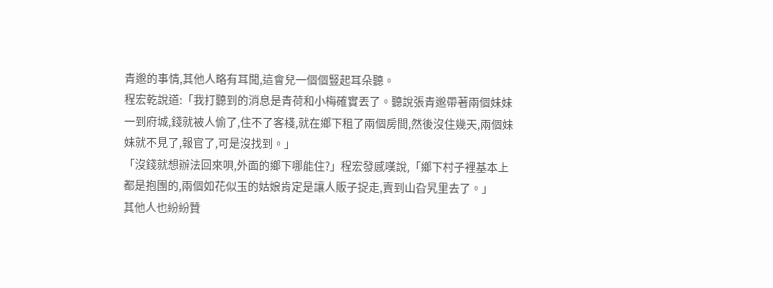青邈的事情,其他人略有耳聞,這會兒一個個豎起耳朵聽。
程宏乾說道:「我打聽到的消息是青荷和小梅確實丟了。聽說張青邈帶著兩個妹妹一到府城,錢就被人偷了,住不了客棧,就在鄉下租了兩個房間,然後沒住幾天,兩個妹妹就不見了,報官了,可是沒找到。」
「沒錢就想辦法回來唄,外面的鄉下哪能住?」程宏發感嘆說,「鄉下村子裡基本上都是抱團的,兩個如花似玉的姑娘肯定是讓人販子捉走,賣到山旮旯里去了。」
其他人也紛紛贊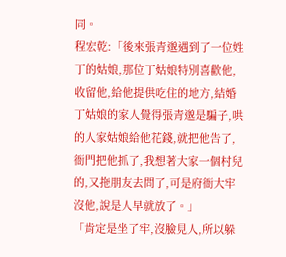同。
程宏乾:「後來張青邈遇到了一位姓丁的姑娘,那位丁姑娘特別喜歡他,收留他,給他提供吃住的地方,結婚丁姑娘的家人覺得張青邈是騙子,哄的人家姑娘給他花錢,就把他告了,衙門把他抓了,我想著大家一個村兒的,又拖朋友去問了,可是府衙大牢沒他,說是人早就放了。」
「肯定是坐了牢,沒臉見人,所以躲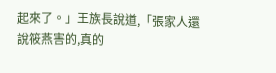起來了。」王族長說道,「張家人還說筱燕害的,真的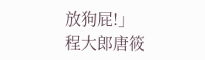放狗屁!」
程大郎唐筱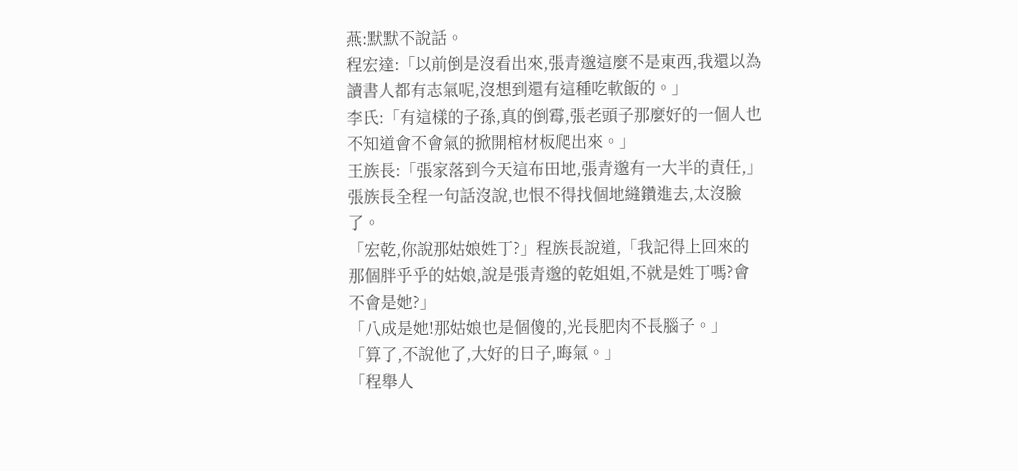燕:默默不說話。
程宏達:「以前倒是沒看出來,張青邈這麼不是東西,我還以為讀書人都有志氣呢,沒想到還有這種吃軟飯的。」
李氏:「有這樣的子孫,真的倒霉,張老頭子那麼好的一個人也不知道會不會氣的掀開棺材板爬出來。」
王族長:「張家落到今天這布田地,張青邈有一大半的責任,」
張族長全程一句話沒說,也恨不得找個地縫鑽進去,太沒臉了。
「宏乾,你說那姑娘姓丁?」程族長說道,「我記得上回來的那個胖乎乎的姑娘,說是張青邈的乾姐姐,不就是姓丁嗎?會不會是她?」
「八成是她!那姑娘也是個傻的,光長肥肉不長腦子。」
「算了,不說他了,大好的日子,晦氣。」
「程舉人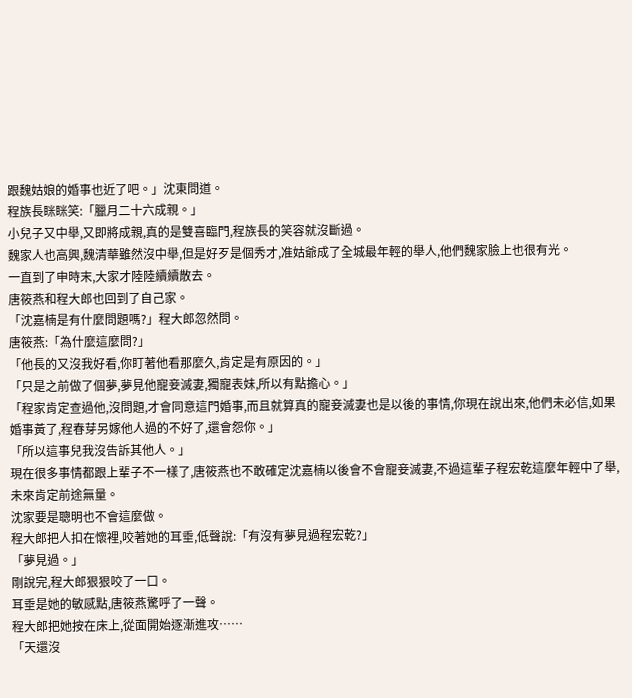跟魏姑娘的婚事也近了吧。」沈東問道。
程族長眯眯笑:「臘月二十六成親。」
小兒子又中舉,又即將成親,真的是雙喜臨門,程族長的笑容就沒斷過。
魏家人也高興,魏清華雖然沒中舉,但是好歹是個秀才,准姑爺成了全城最年輕的舉人,他們魏家臉上也很有光。
一直到了申時末,大家才陸陸續續散去。
唐筱燕和程大郎也回到了自己家。
「沈嘉楠是有什麼問題嗎?」程大郎忽然問。
唐筱燕:「為什麼這麼問?」
「他長的又沒我好看,你盯著他看那麼久,肯定是有原因的。」
「只是之前做了個夢,夢見他寵妾滅妻,獨寵表妹,所以有點擔心。」
「程家肯定查過他,沒問題,才會同意這門婚事,而且就算真的寵妾滅妻也是以後的事情,你現在說出來,他們未必信,如果婚事黃了,程春芽另嫁他人過的不好了,還會怨你。」
「所以這事兒我沒告訴其他人。」
現在很多事情都跟上輩子不一樣了,唐筱燕也不敢確定沈嘉楠以後會不會寵妾滅妻,不過這輩子程宏乾這麼年輕中了舉,未來肯定前途無量。
沈家要是聰明也不會這麼做。
程大郎把人扣在懷裡,咬著她的耳垂,低聲說:「有沒有夢見過程宏乾?」
「夢見過。」
剛說完,程大郎狠狠咬了一口。
耳垂是她的敏感點,唐筱燕驚呼了一聲。
程大郎把她按在床上,從面開始逐漸進攻……
「天還沒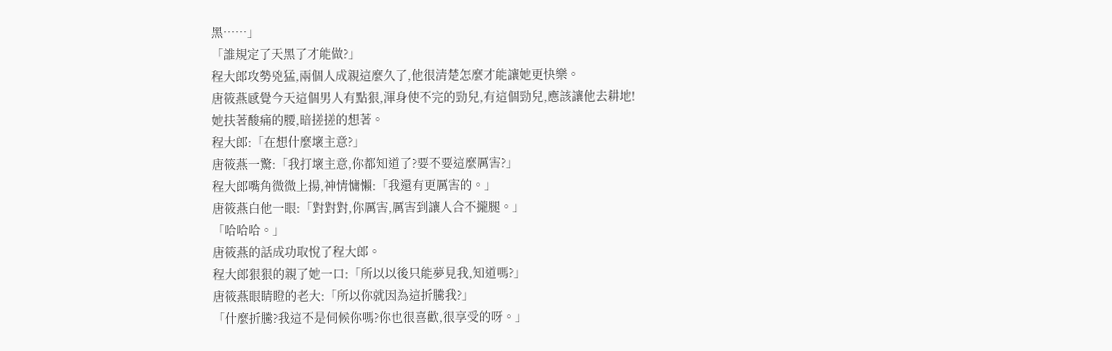黑……」
「誰規定了天黑了才能做?」
程大郎攻勢兇猛,兩個人成親這麼久了,他很清楚怎麼才能讓她更快樂。
唐筱燕感覺今天這個男人有點狠,渾身使不完的勁兒,有這個勁兒,應該讓他去耕地!
她扶著酸痛的腰,暗搓搓的想著。
程大郎:「在想什麼壞主意?」
唐筱燕一驚:「我打壞主意,你都知道了?要不要這麼厲害?」
程大郎嘴角微微上揚,神情慵懶:「我還有更厲害的。」
唐筱燕白他一眼:「對對對,你厲害,厲害到讓人合不攏腿。」
「哈哈哈。」
唐筱燕的話成功取悅了程大郎。
程大郎狠狠的親了她一口:「所以以後只能夢見我,知道嗎?」
唐筱燕眼睛瞪的老大:「所以你就因為這折騰我?」
「什麼折騰?我這不是伺候你嗎?你也很喜歡,很享受的呀。」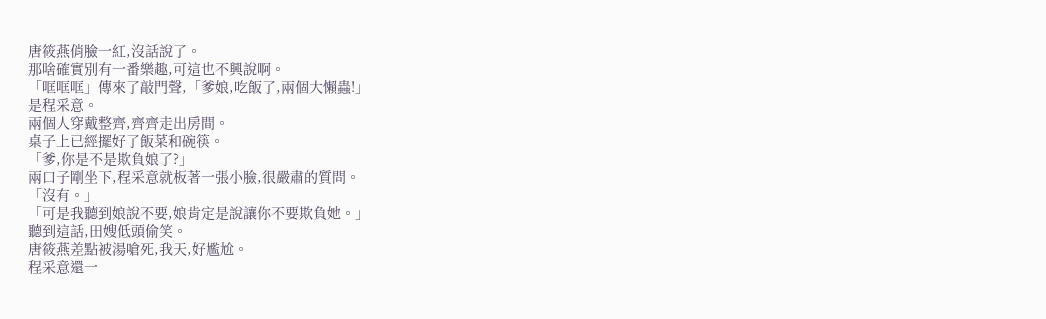唐筱燕俏臉一紅,沒話說了。
那啥確實別有一番樂趣,可這也不興說啊。
「哐哐哐」傳來了敲門聲,「爹娘,吃飯了,兩個大懶蟲!」
是程采意。
兩個人穿戴整齊,齊齊走出房間。
桌子上已經擺好了飯菜和碗筷。
「爹,你是不是欺負娘了?」
兩口子剛坐下,程采意就板著一張小臉,很嚴肅的質問。
「沒有。」
「可是我聽到娘說不要,娘肯定是說讓你不要欺負她。」
聽到這話,田嫂低頭偷笑。
唐筱燕差點被湯嗆死,我天,好尷尬。
程采意還一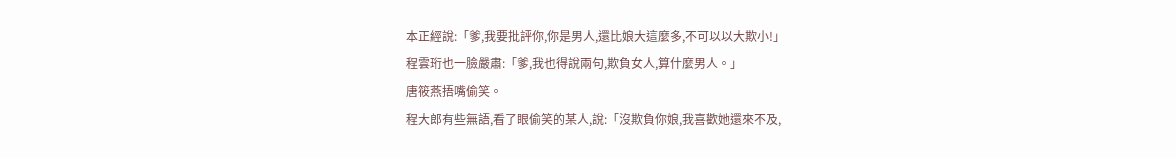本正經說:「爹,我要批評你,你是男人,還比娘大這麼多,不可以以大欺小!」
程雲珩也一臉嚴肅:「爹,我也得說兩句,欺負女人,算什麼男人。」
唐筱燕捂嘴偷笑。
程大郎有些無語,看了眼偷笑的某人,說:「沒欺負你娘,我喜歡她還來不及,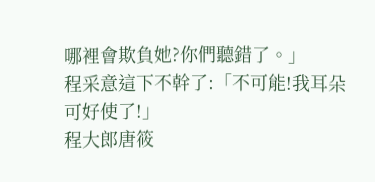哪裡會欺負她?你們聽錯了。」
程采意這下不幹了:「不可能!我耳朵可好使了!」
程大郎唐筱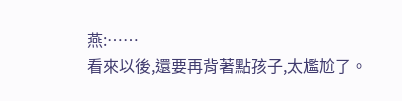燕:……
看來以後,還要再背著點孩子,太尷尬了。